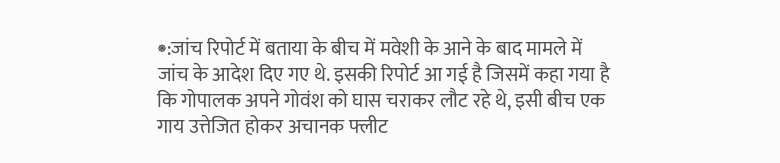֍:जांच रिपोर्ट में बताया के बीच में मवेशी के आने के बाद मामले में जांच के आदेश दिए गए थे. इसकी रिपोर्ट आ गई है जिसमें कहा गया है कि गोपालक अपने गोवंश को घास चराकर लौट रहे थे, इसी बीच एक गाय उत्तेजित होकर अचानक फ्लीट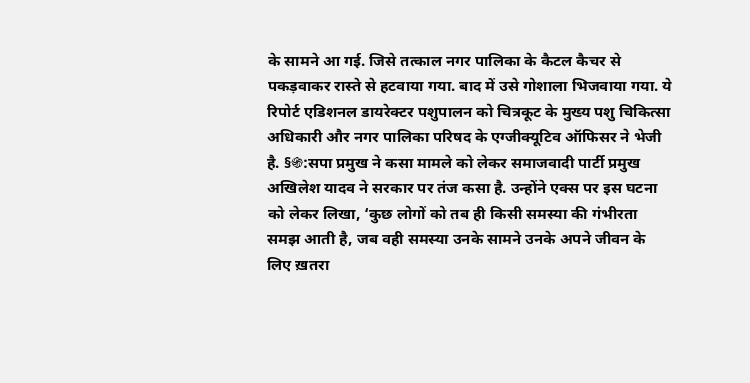के सामने आ गई. जिसे तत्काल नगर पालिका के कैटल कैचर से पकड़वाकर रास्ते से हटवाया गया. बाद में उसे गोशाला भिजवाया गया. ये रिपोर्ट एडिशनल डायरेक्टर पशुपालन को चित्रकूट के मुख्य पशु चिकित्सा अधिकारी और नगर पालिका परिषद के एग्जीक्यूटिव ऑफिसर ने भेजी है. §֍:सपा प्रमुख ने कसा मामले को लेकर समाजवादी पार्टी प्रमुख अखिलेश यादव ने सरकार पर तंज कसा है. उन्होंने एक्स पर इस घटना को लेकर लिखा, ‘कुछ लोगों को तब ही किसी समस्या की गंभीरता समझ आती है, जब वही समस्या उनके सामने उनके अपने जीवन के लिए ख़तरा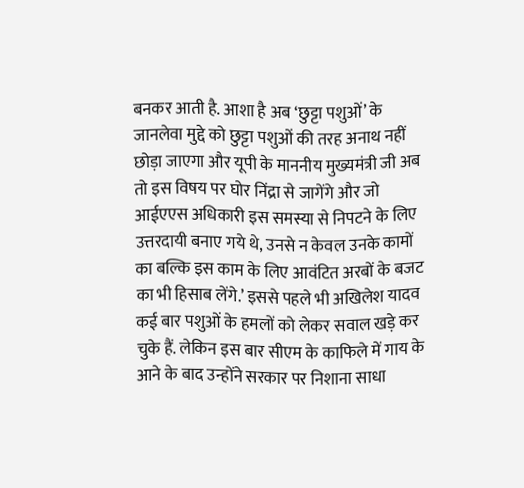बनकर आती है. आशा है अब ‘छुट्टा पशुओं’ के जानलेवा मुद्दे को छुट्टा पशुओं की तरह अनाथ नहीं छोड़ा जाएगा और यूपी के माननीय मुख्यमंत्री जी अब तो इस विषय पर घोर निंद्रा से जागेंगे और जो आईएएस अधिकारी इस समस्या से निपटने के लिए उत्तरदायी बनाए गये थे, उनसे न केवल उनके कामों का बल्कि इस काम के लिए आवंटित अरबों के बजट का भी हिसाब लेंगे.’ इससे पहले भी अखिलेश यादव कई बार पशुओं के हमलों को लेकर सवाल खड़े कर चुके हैं. लेकिन इस बार सीएम के काफिले में गाय के आने के बाद उन्होंने सरकार पर निशाना साधा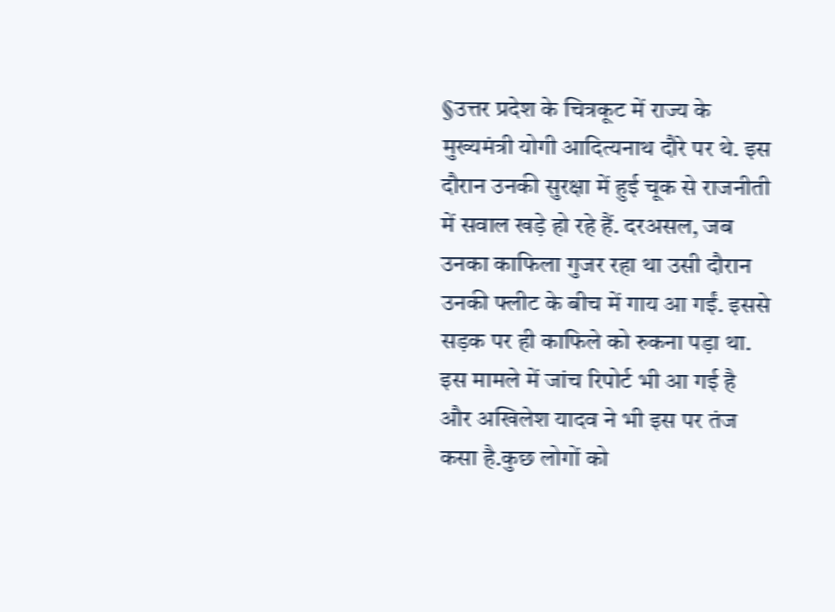§उत्तर प्रदेश के चित्रकूट में राज्य के मुख्यमंत्री योगी आदित्यनाथ दौरे पर थे. इस दौरान उनकी सुरक्षा में हुई चूक से राजनीती में सवाल खड़े हो रहे हैं. दरअसल, जब उनका काफिला गुजर रहा था उसी दौरान उनकी फ्लीट के बीच में गाय आ गईं. इससे सड़क पर ही काफिले को रुकना पड़ा था. इस मामले में जांच रिपोर्ट भी आ गई है और अखिलेश यादव ने भी इस पर तंज कसा है.कुछ लोगों को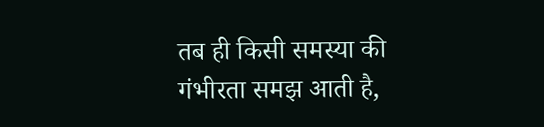तब ही किसी समस्या की गंभीरता समझ आती है,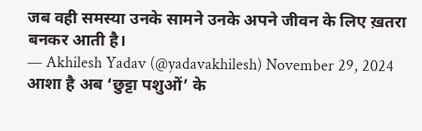जब वही समस्या उनके सामने उनके अपने जीवन के लिए ख़तरा बनकर आती है।
— Akhilesh Yadav (@yadavakhilesh) November 29, 2024
आशा है अब ‘छुट्टा पशुओं’ के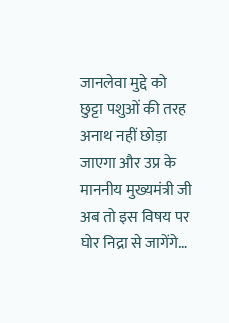जानलेवा मुद्दे को छुट्टा पशुओं की तरह अनाथ नहीं छोड़ा जाएगा और उप्र के माननीय मुख्यमंत्री जी अब तो इस विषय पर घोर निद्रा से जागेंगे…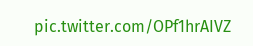pic.twitter.com/OPf1hrAIVZ